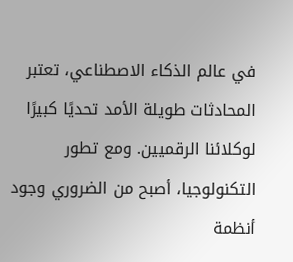في عالم الذكاء الاصطناعي، تعتبر المحادثات طويلة الأمد تحديًا كبيرًا لوكلائنا الرقميين. ومع تطور التكنولوجيا، أصبح من الضروري وجود أنظمة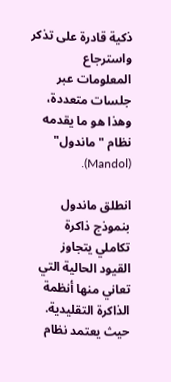ذكية قادرة على تذكر واسترجاع المعلومات عبر جلسات متعددة، وهذا هو ما يقدمه نظام "ماندول" (Mandol).

انطلق ماندول بنموذج ذاكرة تكاملي يتجاوز القيود الحالية التي تعاني منها أنظمة الذاكرة التقليدية. حيث يعتمد نظام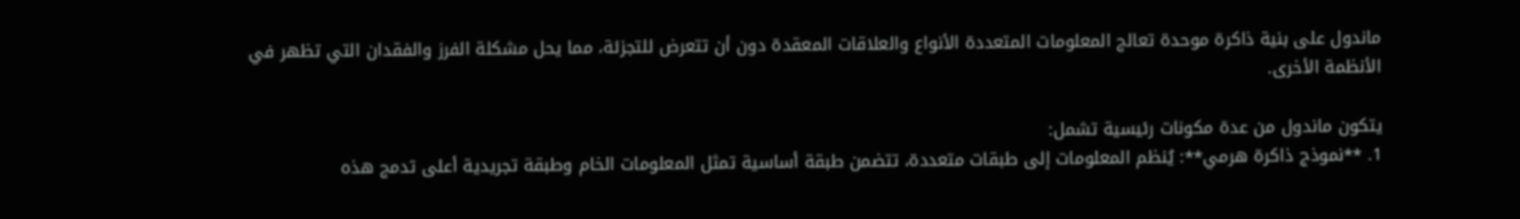ماندول على بنية ذاكرة موحدة تعالج المعلومات المتعددة الأنواع والعلاقات المعقدة دون أن تتعرض للتجزئة، مما يحل مشكلة الفرز والفقدان التي تظهر في الأنظمة الأخرى.

يتكون ماندول من عدة مكونات رئيسية تشمل:
1. **نموذج ذاكرة هرمي**: يُنظم المعلومات إلى طبقات متعددة، تتضمن طبقة أساسية تمثل المعلومات الخام وطبقة تجريدية أعلى تدمج هذه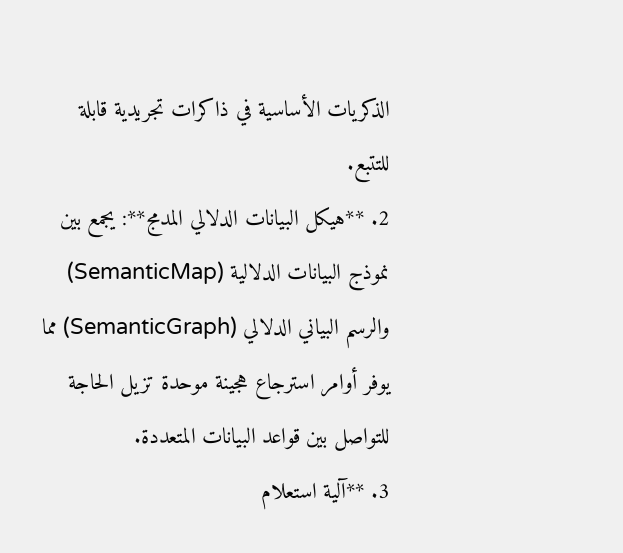الذكريات الأساسية في ذاكرات تجريدية قابلة للتتبع.
2. **هيكل البيانات الدلالي المدمج**: يجمع بين نموذج البيانات الدلالية (SemanticMap) والرسم البياني الدلالي (SemanticGraph) مما يوفر أوامر استرجاع هجينة موحدة تزيل الحاجة للتواصل بين قواعد البيانات المتعددة.
3. **آلية استعلام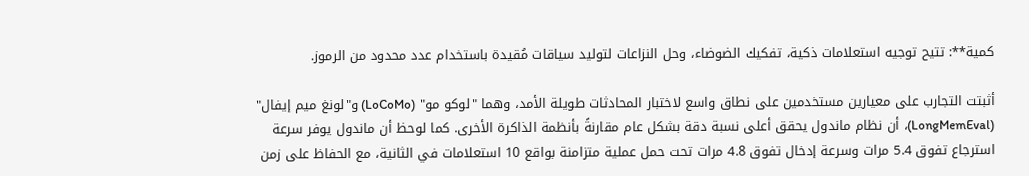كمية**: تتيح توجيه استعلامات ذكية، تفكيك الضوضاء، وحل النزاعات لتوليد سياقات مُقيدة باستخدام عدد محدود من الرموز.

أثبتت التجارب على معيارين مستخدمين على نطاق واسع لاختبار المحادثات طويلة الأمد، وهما "لوكو مو" (LoCoMo) و"لونغ ميم إيفال" (LongMemEval)، أن نظام ماندول يحقق أعلى نسبة دقة بشكل عام مقارنةً بأنظمة الذاكرة الأخرى. كما لوحظ أن ماندول يوفر سرعة استرجاع تفوق 5.4 مرات وسرعة إدخال تفوق 4.8 مرات تحت حمل عملية متزامنة بواقع 10 استعلامات في الثانية، مع الحفاظ على زمن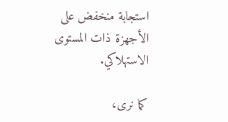استجابة منخفض على الأجهزة ذات المستوى الاستهلاكي.

كما نرى،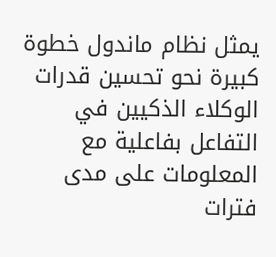يمثل نظام ماندول خطوة كبيرة نحو تحسين قدرات الوكلاء الذكيين في التفاعل بفاعلية مع المعلومات على مدى فترات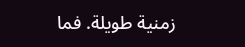زمنية طويلة. فما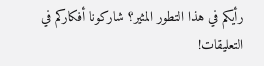رأيكم في هذا التطور المثير؟ شاركونا أفكاركم في التعليقات!